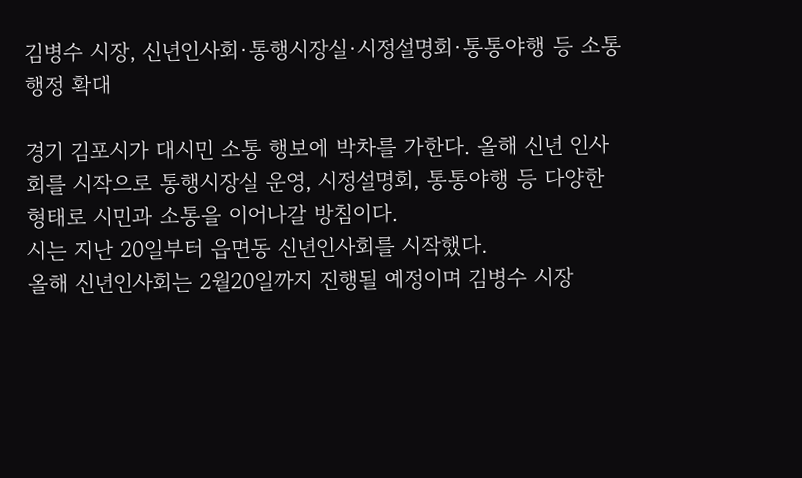김병수 시장, 신년인사회·통행시장실·시정설명회·통통야행 등 소통행정 확대

경기 김포시가 대시민 소통 행보에 박차를 가한다. 올해 신년 인사회를 시작으로 통행시장실 운영, 시정설명회, 통통야행 등 다양한 형태로 시민과 소통을 이어나갈 방침이다.
시는 지난 20일부터 읍면동 신년인사회를 시작했다.
올해 신년인사회는 2월20일까지 진행될 예정이며 김병수 시장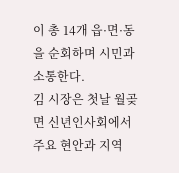이 총 14개 읍·면·동을 순회하며 시민과 소통한다.
김 시장은 첫날 월곶면 신년인사회에서 주요 현안과 지역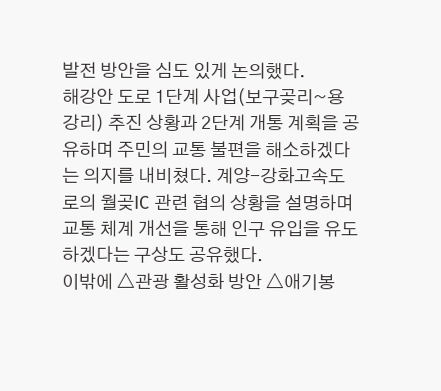발전 방안을 심도 있게 논의했다.
해강안 도로 1단계 사업(보구곶리~용강리) 추진 상황과 2단계 개통 계획을 공유하며 주민의 교통 불편을 해소하겠다는 의지를 내비쳤다. 계양-강화고속도로의 월곶IC 관련 협의 상황을 설명하며 교통 체계 개선을 통해 인구 유입을 유도하겠다는 구상도 공유했다.
이밖에 △관광 활성화 방안 △애기봉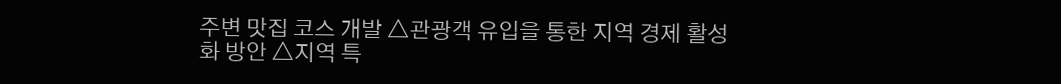주변 맛집 코스 개발 △관광객 유입을 통한 지역 경제 활성화 방안 △지역 특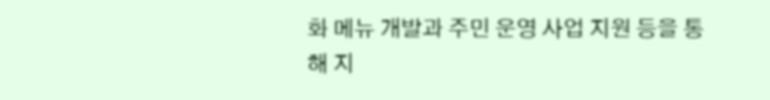화 메뉴 개발과 주민 운영 사업 지원 등을 통해 지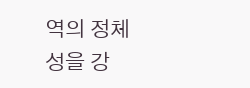역의 정체성을 강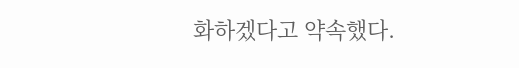화하겠다고 약속했다.